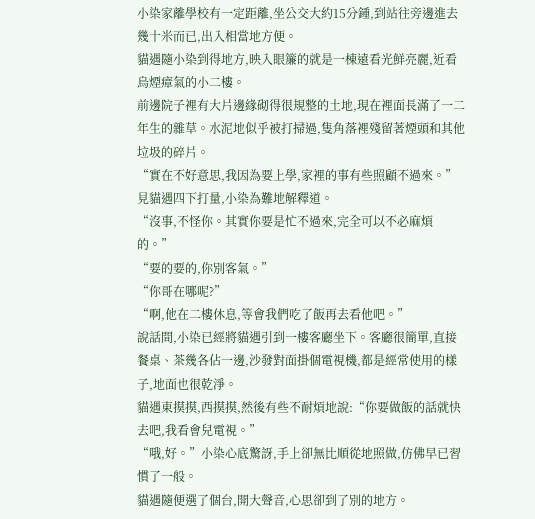小染家離學校有一定距離,坐公交大約15分鍾,到站往旁邊進去幾十米而已,出入相當地方便。
貓遇隨小染到得地方,映入眼簾的就是一棟遠看光鮮亮麗,近看烏煙瘴氣的小二樓。
前邊院子裡有大片邊緣砌得很規整的土地,現在裡面長滿了一二年生的雜草。水泥地似乎被打掃過,隻角落裡殘留著煙頭和其他垃圾的碎片。
“實在不好意思,我因為要上學,家裡的事有些照顧不過來。”見貓遇四下打量,小染為難地解釋道。
“沒事,不怪你。其實你要是忙不過來,完全可以不必麻煩的。”
“要的要的,你別客氣。”
“你哥在哪呢?”
“啊,他在二樓休息,等會我們吃了飯再去看他吧。”
說話間,小染已經將貓遇引到一樓客廳坐下。客廳很簡單,直接餐桌、茶幾各佔一邊,沙發對面掛個電視機,都是經常使用的樣子,地面也很乾淨。
貓遇東摸摸,西摸摸,然後有些不耐煩地說:“你要做飯的話就快去吧,我看會兒電視。”
“哦,好。”小染心底驚訝,手上卻無比順從地照做,仿佛早已習慣了一般。
貓遇隨便選了個台,開大聲音,心思卻到了別的地方。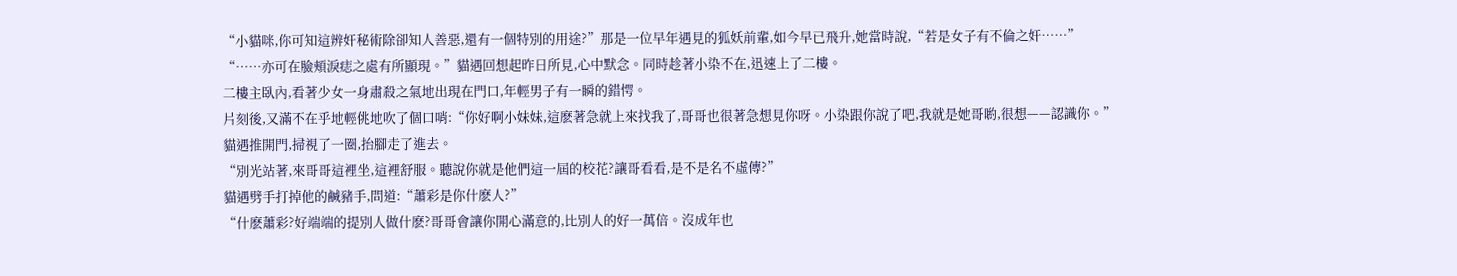“小貓咪,你可知這辨奸秘術除卻知人善惡,還有一個特別的用途?”那是一位早年遇見的狐妖前輩,如今早已飛升,她當時說,“若是女子有不倫之奸……”
“……亦可在臉頰淚痣之處有所顯現。”貓遇回想起昨日所見,心中默念。同時趁著小染不在,迅速上了二樓。
二樓主臥內,看著少女一身肅殺之氣地出現在門口,年輕男子有一瞬的錯愕。
片刻後,又滿不在乎地輕佻地吹了個口哨:“你好啊小妹妹,這麽著急就上來找我了,哥哥也很著急想見你呀。小染跟你說了吧,我就是她哥喲,很想——認識你。”
貓遇推開門,掃視了一圈,抬腳走了進去。
“別光站著,來哥哥這裡坐,這裡舒服。聽說你就是他們這一屆的校花?讓哥看看,是不是名不虛傳?”
貓遇劈手打掉他的鹹豬手,問道:“蕭彩是你什麽人?”
“什麽蕭彩?好端端的提別人做什麽?哥哥會讓你開心滿意的,比別人的好一萬倍。沒成年也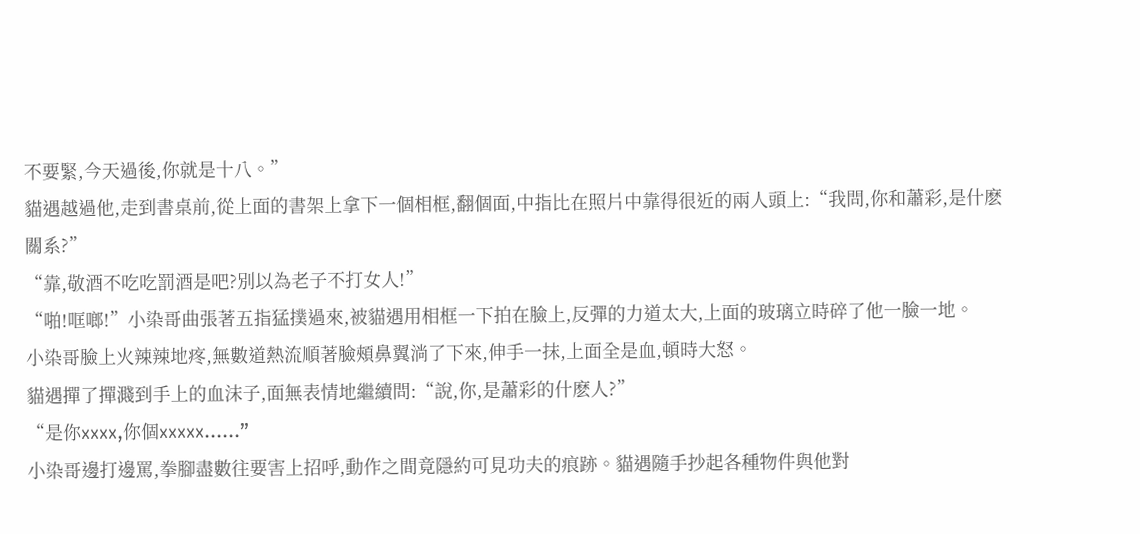不要緊,今天過後,你就是十八。”
貓遇越過他,走到書桌前,從上面的書架上拿下一個相框,翻個面,中指比在照片中靠得很近的兩人頭上:“我問,你和蕭彩,是什麽關系?”
“靠,敬酒不吃吃罰酒是吧?別以為老子不打女人!”
“啪!哐啷!”小染哥曲張著五指猛撲過來,被貓遇用相框一下拍在臉上,反彈的力道太大,上面的玻璃立時碎了他一臉一地。
小染哥臉上火辣辣地疼,無數道熱流順著臉頰鼻翼淌了下來,伸手一抹,上面全是血,頓時大怒。
貓遇撣了撣濺到手上的血沫子,面無表情地繼續問:“說,你,是蕭彩的什麽人?”
“是你xxxx,你個xxxxx……”
小染哥邊打邊罵,拳腳盡數往要害上招呼,動作之間竟隱約可見功夫的痕跡。貓遇隨手抄起各種物件與他對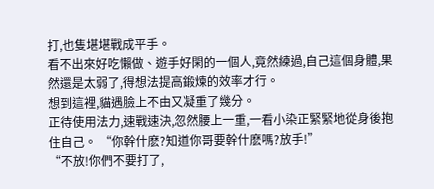打,也隻堪堪戰成平手。
看不出來好吃懶做、遊手好閑的一個人,竟然練過,自己這個身體,果然還是太弱了,得想法提高鍛煉的效率才行。
想到這裡,貓遇臉上不由又凝重了幾分。
正待使用法力,速戰速決,忽然腰上一重,一看小染正緊緊地從身後抱住自己。 “你幹什麽?知道你哥要幹什麽嗎?放手!”
“不放!你們不要打了,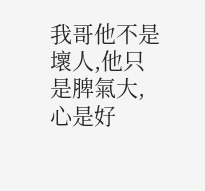我哥他不是壞人,他只是脾氣大,心是好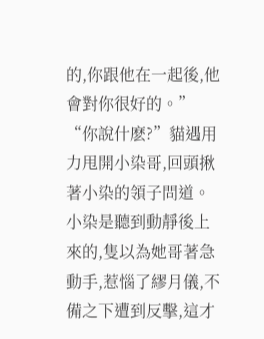的,你跟他在一起後,他會對你很好的。”
“你說什麽?”貓遇用力甩開小染哥,回頭揪著小染的領子問道。
小染是聽到動靜後上來的,隻以為她哥著急動手,惹惱了繆月儀,不備之下遭到反擊,這才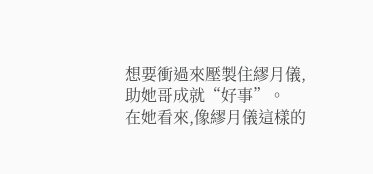想要衝過來壓製住繆月儀,助她哥成就“好事”。
在她看來,像繆月儀這樣的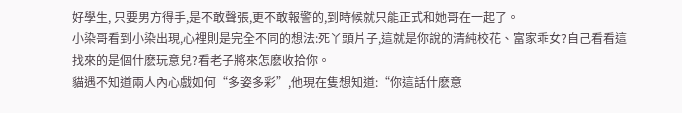好學生, 只要男方得手,是不敢聲張,更不敢報警的,到時候就只能正式和她哥在一起了。
小染哥看到小染出現,心裡則是完全不同的想法:死丫頭片子,這就是你說的清純校花、富家乖女?自己看看這找來的是個什麽玩意兒?看老子將來怎麽收拾你。
貓遇不知道兩人內心戲如何“多姿多彩”,他現在隻想知道:“你這話什麽意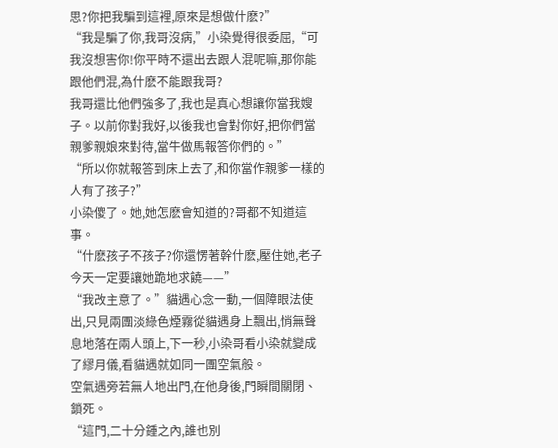思?你把我騙到這裡,原來是想做什麽?”
“我是騙了你,我哥沒病,”小染覺得很委屈,“可我沒想害你!你平時不還出去跟人混呢嘛,那你能跟他們混,為什麽不能跟我哥?
我哥還比他們強多了,我也是真心想讓你當我嫂子。以前你對我好,以後我也會對你好,把你們當親爹親娘來對待,當牛做馬報答你們的。”
“所以你就報答到床上去了,和你當作親爹一樣的人有了孩子?”
小染傻了。她,她怎麽會知道的?哥都不知道這事。
“什麽孩子不孩子?你還愣著幹什麽,壓住她,老子今天一定要讓她跪地求饒——”
“我改主意了。”貓遇心念一動,一個障眼法使出,只見兩團淡綠色煙霧從貓遇身上飄出,悄無聲息地落在兩人頭上,下一秒,小染哥看小染就變成了繆月儀,看貓遇就如同一團空氣般。
空氣遇旁若無人地出門,在他身後,門瞬間關閉、鎖死。
“這門,二十分鍾之內,誰也別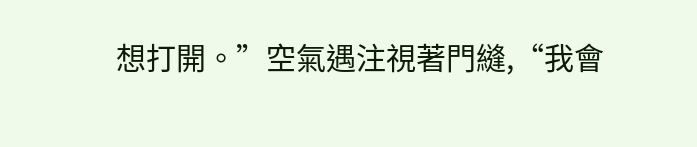想打開。”空氣遇注視著門縫,“我會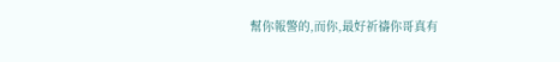幫你報警的,而你,最好祈禱你哥真有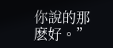你說的那麽好。”